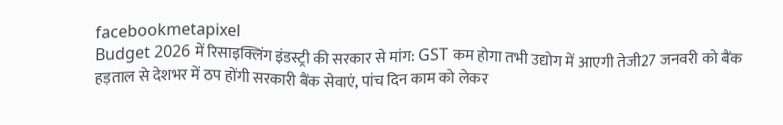facebookmetapixel
Budget 2026 में रिसाइक्लिंग इंडस्ट्री की सरकार से मांग: GST कम होगा तभी उद्योग में आएगी तेजी27 जनवरी को बैंक हड़ताल से देशभर में ठप होंगी सरकारी बैंक सेवाएं, पांच दिन काम को लेकर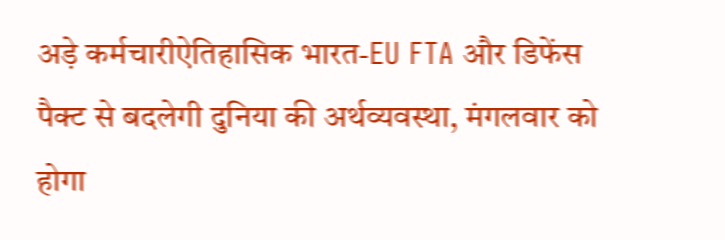अड़े कर्मचारीऐतिहासिक भारत-EU FTA और डिफेंस पैक्ट से बदलेगी दुनिया की अर्थव्यवस्था, मंगलवार को होगा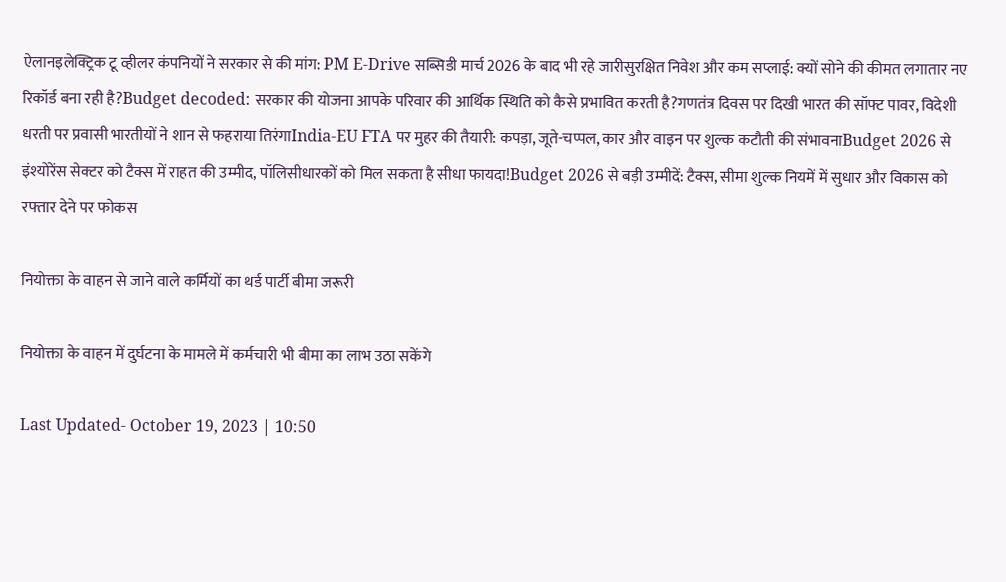ऐलानइलेक्ट्रिक टू व्हीलर कंपनियों ने सरकार से की मांग: PM E-Drive सब्सिडी मार्च 2026 के बाद भी रहे जारीसुरक्षित निवेश और कम सप्लाई: क्यों सोने की कीमत लगातार नए रिकॉर्ड बना रही है?Budget decoded: सरकार की योजना आपके परिवार की आर्थिक स्थिति को कैसे प्रभावित करती है?गणतंत्र दिवस पर दिखी भारत की सॉफ्ट पावर, विदेशी धरती पर प्रवासी भारतीयों ने शान से फहराया तिरंगाIndia-EU FTA पर मुहर की तैयारी: कपड़ा, जूते-चप्पल, कार और वाइन पर शुल्क कटौती की संभावनाBudget 2026 से इंश्योरेंस सेक्टर को टैक्स में राहत की उम्मीद, पॉलिसीधारकों को मिल सकता है सीधा फायदा!Budget 2026 से बड़ी उम्मीदें: टैक्स, सीमा शुल्क नियमें में सुधार और विकास को रफ्तार देने पर फोकस

नियोक्ता के वाहन से जाने वाले कर्मियों का थर्ड पार्टी बीमा जरूरी

नियोक्ता के वाहन में दुर्घटना के मामले में कर्मचारी भी बीमा का लाभ उठा सकेंगे

Last Updated- October 19, 2023 | 10:50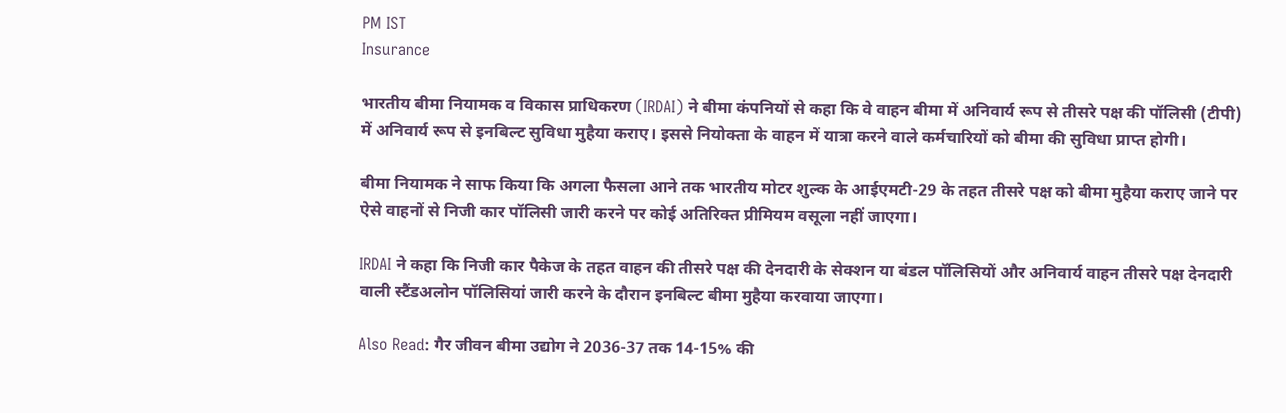PM IST
Insurance

भारतीय बीमा नियामक व विकास प्राधिकरण (IRDAI) ने बीमा कंपनियों से कहा कि वे वाहन बीमा में अनिवार्य रूप से तीसरे पक्ष की पॉलिसी (टीपी) में अनिवार्य रूप से इनबिल्ट सुविधा मुहैया कराए। इससे नियोक्ता के वाहन में यात्रा करने वाले कर्मचारियों को बीमा की सुविधा प्राप्त होगी।

बीमा नियामक ने साफ किया कि अगला फैसला आने तक भारतीय मोटर शुल्क के आईएमटी-29 के तहत तीसरे पक्ष को बीमा मुहैया कराए जाने पर ऐसे वाहनों से निजी कार पॉलिसी जारी करने पर कोई अतिरिक्त प्रीमियम वसूला नहीं जाएगा।

IRDAI ने कहा कि निजी कार पैकेज के तहत वाहन की तीसरे पक्ष की देनदारी के सेक्शन या बंडल पॉलिसियों और अनिवार्य वाहन तीसरे पक्ष देनदारी वाली स्टैंडअलोन पॉलिसियां जारी करने के दौरान इनबिल्ट बीमा मुहैया करवाया जाएगा।

Also Read: गैर जीवन बीमा उद्योग ने 2036-37 तक 14-15% की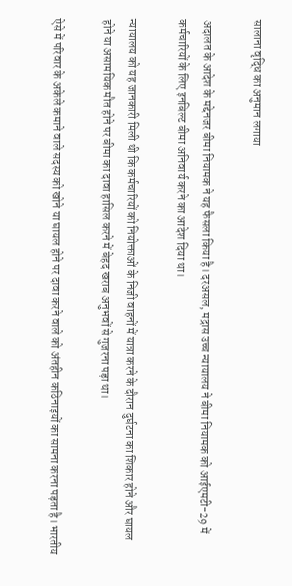सालाना वृद्धि का अनुमान लगाया

अदालत के आदेश के मद्देनजर बीमा नियामक ने यह फैसला किया है। दरअसल, मद्रास उच्च न्यायालय ने बीमा नियामक को आईएमटी-29 में कर्मचारियों के लिए इनबिल्ट बीमा अनिवार्य करने का आदेश दिया था।

न्यायालय को यह जानकारी मिली थी कि कर्मचारियों को नियोक्ताओं के निजी वाहनों में यात्रा करने के दौरान दुर्घटना का शिकार होने और घायल होने या असामयिक मौत होने पर बीमा का दावा हासिल करने में बेहद खराब अनुभवों से गुजरना पड़ा था।

ऐसे में परिवार के अकेले कमाने वाले सदस्य को खोने या घायल होने पर दावा करने वाले को अंतहीन कठिनाइयों का सामना करना पड़ता है। भारतीय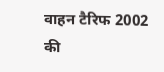वाहन टैरिफ 2002 की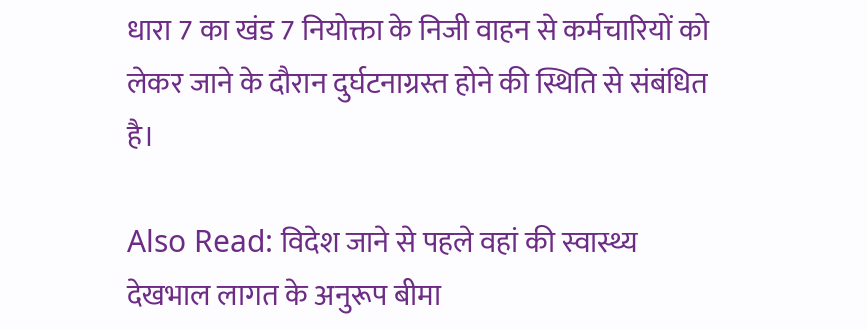धारा 7 का खंड 7 नियोक्ता के निजी वाहन से कर्मचारियों को लेकर जाने के दौरान दुर्घटनाग्रस्त होने की स्थिति से संबंधित है।

Also Read: विदेश जाने से पहले वहां की स्वास्थ्य देखभाल लागत के अनुरूप बीमा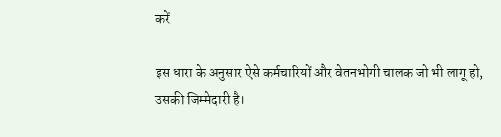करें

इस धारा के अनुसार ऐसे कर्मचारियों और वेतनभोगी चालक जो भी लागू हो, उसकी जिम्मेदारी है।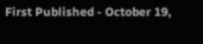First Published - October 19,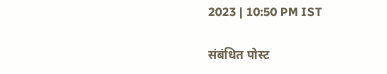2023 | 10:50 PM IST

संबंधित पोस्ट